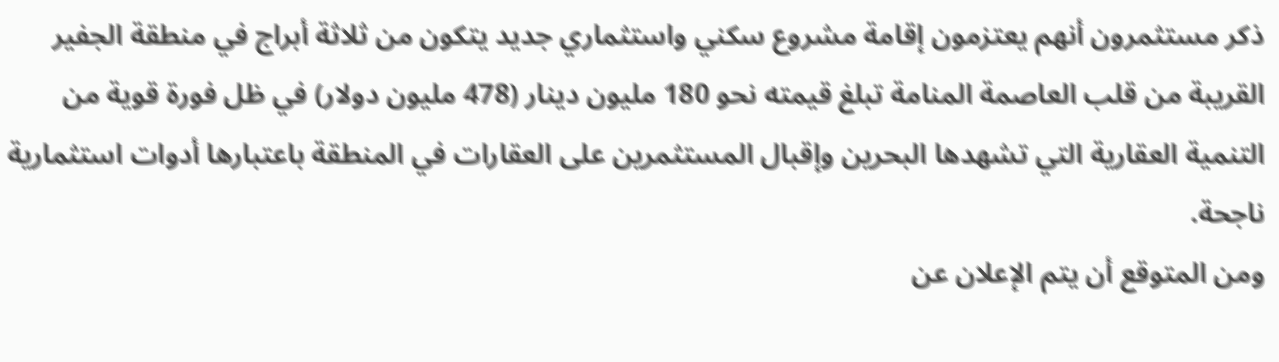ذكر مستثمرون أنهم يعتزمون إقامة مشروع سكني واستثماري جديد يتكون من ثلاثة أبراج في منطقة الجفير القريبة من قلب العاصمة المنامة تبلغ قيمته نحو 180 مليون دينار (478 مليون دولار) في ظل فورة قوية من التنمية العقارية التي تشهدها البحرين وإقبال المستثمرين على العقارات في المنطقة باعتبارها أدوات استثمارية ناجحة.
ومن المتوقع أن يتم الإعلان عن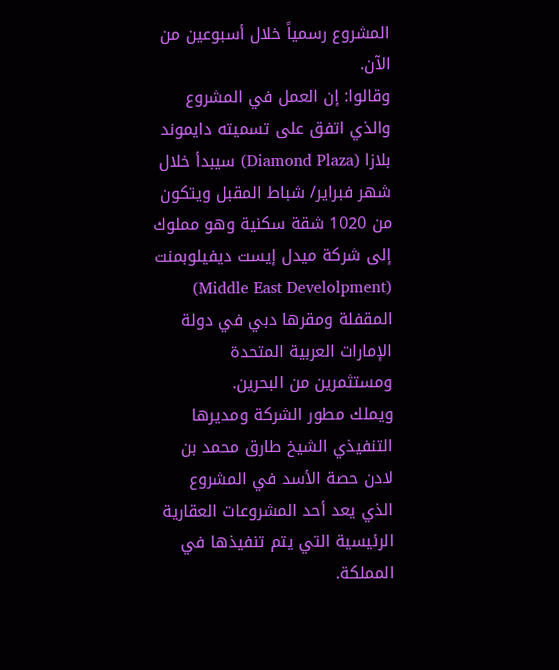المشروع رسمياً خلال أسبوعين من الآن.
وقالوا: إن العمل في المشروع والذي اتفق على تسميته دايموند بلازا (Diamond Plaza) سيبدأ خلال شهر فبراير/ شباط المقبل ويتكون من 1020 شقة سكنية وهو مملوك إلى شركة ميدل إيست ديفيلوبمنت (Middle East Develolpment) المقفلة ومقرها دبي في دولة الإمارات العربية المتحدة ومستثمرين من البحرين.
ويملك مطور الشركة ومديرها التنفيذي الشيخ طارق محمد بن لادن حصة الأسد في المشروع الذي يعد أحد المشروعات العقارية الرئيسية التي يتم تنفيذها في المملكة.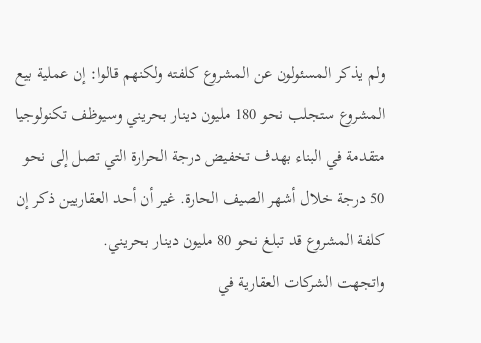ولم يذكر المسئولون عن المشروع كلفته ولكنهم قالوا: إن عملية بيع المشروع ستجلب نحو 180 مليون دينار بحريني وسيوظف تكنولوجيا متقدمة في البناء بهدف تخفيض درجة الحرارة التي تصل إلى نحو 50 درجة خلال أشهر الصيف الحارة. غير أن أحد العقاريين ذكر إن كلفة المشروع قد تبلغ نحو 80 مليون دينار بحريني.
واتجهت الشركات العقارية في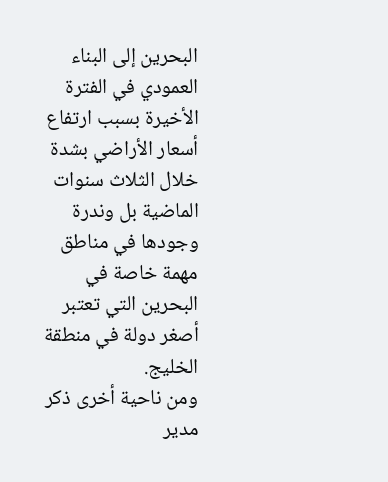البحرين إلى البناء العمودي في الفترة الأخيرة بسبب ارتفاع أسعار الأراضي بشدة خلال الثلاث سنوات الماضية بل وندرة وجودها في مناطق مهمة خاصة في البحرين التي تعتبر أصغر دولة في منطقة الخليج.
ومن ناحية أخرى ذكر مدير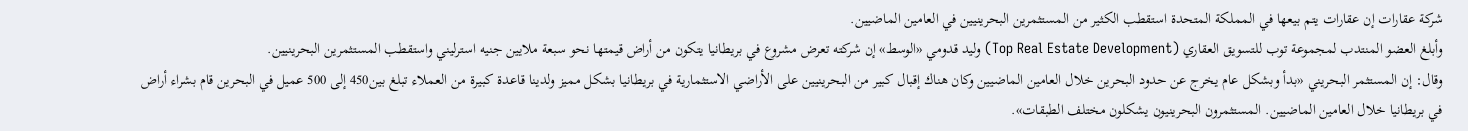شركة عقارات إن عقارات يتم بيعها في المملكة المتحدة استقطب الكثير من المستثمرين البحرينيين في العامين الماضيين.
وأبلغ العضو المنتدب لمجموعة توب للتسويق العقاري (Top Real Estate Development) وليد قدومي «الوسط» إن شركته تعرض مشروع في بريطانيا يتكون من أراض قيمتها نحو سبعة ملايين جنيه استرليني واستقطب المستثمرين البحرينيين.
وقال: إن المستثمر البحريني «بدأ وبشكل عام يخرج عن حدود البحرين خلال العامين الماضيين وكان هناك إقبال كبير من البحرينيين على الأراضي الاستثمارية في بريطانيا بشكل مميز ولدينا قاعدة كبيرة من العملاء تبلغ بين450 إلى 500 عميل في البحرين قام بشراء أراض في بريطانيا خلال العامين الماضيين. المستثمرون البحرينيون يشكلون مختلف الطبقات».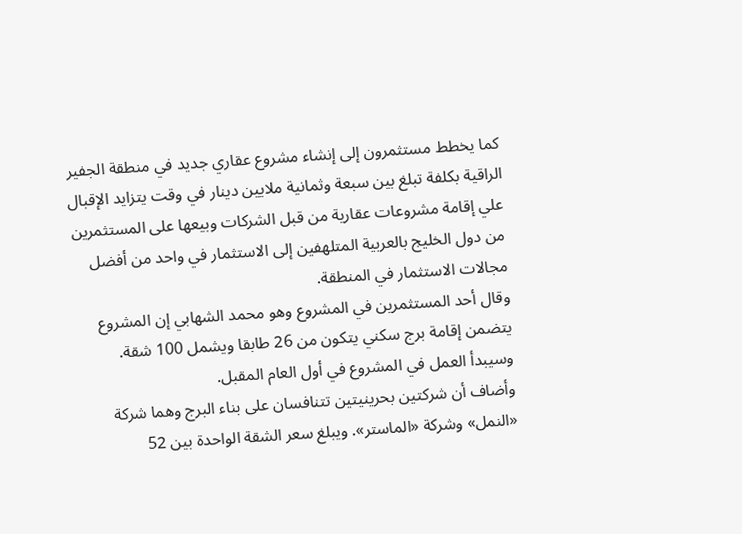كما يخطط مستثمرون إلى إنشاء مشروع عقاري جديد في منطقة الجفير الراقية بكلفة تبلغ بين سبعة وثمانية ملايين دينار في وقت يتزايد الإقبال علي إقامة مشروعات عقارية من قبل الشركات وبيعها على المستثمرين من دول الخليج بالعربية المتلهفين إلى الاستثمار في واحد من أفضل مجالات الاستثمار في المنطقة.
وقال أحد المستثمرين في المشروع وهو محمد الشهابي إن المشروع يتضمن إقامة برج سكني يتكون من 26 طابقا ويشمل 100 شقة. وسيبدأ العمل في المشروع في أول العام المقبل.
وأضاف أن شركتين بحرينيتين تتنافسان على بناء البرج وهما شركة «النمل» وشركة «الماستر». ويبلغ سعر الشقة الواحدة بين 52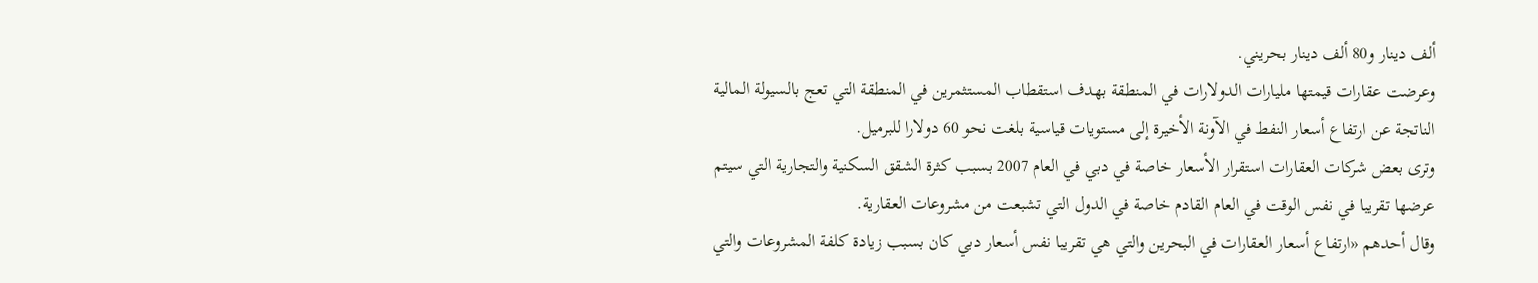ألف دينار و80 ألف دينار بحريني.
وعرضت عقارات قيمتها مليارات الدولارات في المنطقة بهدف استقطاب المستثمرين في المنطقة التي تعج بالسيولة المالية الناتجة عن ارتفاع أسعار النفط في الآونة الأخيرة إلى مستويات قياسية بلغت نحو 60 دولارا للبرميل.
وترى بعض شركات العقارات استقرار الأسعار خاصة في دبي في العام 2007 بسبب كثرة الشقق السكنية والتجارية التي سيتم عرضها تقريبا في نفس الوقت في العام القادم خاصة في الدول التي تشبعت من مشروعات العقارية.
وقال أحدهم «ارتفاع أسعار العقارات في البحرين والتي هي تقريبا نفس أسعار دبي كان بسبب زيادة كلفة المشروعات والتي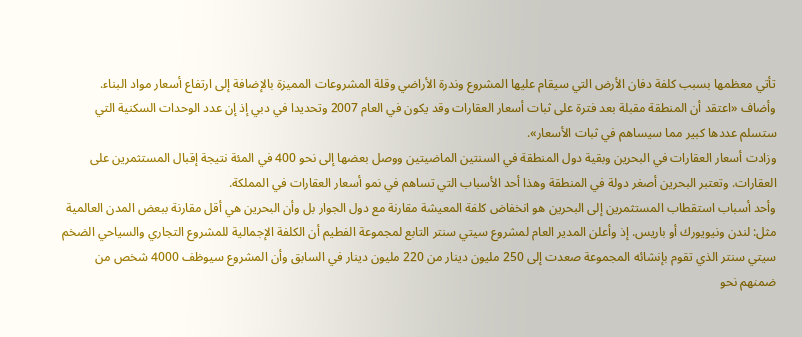تأتي معظمها بسبب كلفة دفان الأرض التي سيقام عليها المشروع وندرة الأراضي وقلة المشروعات المميزة بالإضافة إلى ارتفاع أسعار مواد البناء.
وأضاف «اعتقد أن المنطقة مقبلة بعد فترة على ثبات أسعار العقارات وقد يكون في العام 2007 وتحديدا في دبي إذ إن عدد الوحدات السكنية التي ستسلم عددها كبير مما سيساهم في ثبات الأسعار».
وزادت أسعار العقارات في البحرين وبقية دول المنطقة في السنتين الماضيتين ووصل بعضها إلى نحو 400 في المئة نتيجة إقبال المستثمرين على العقارات. وتعتبر البحرين أصغر دولة في المنطقة وهذا أحد الأسباب التي تساهم في نمو أسعار العقارات في المملكة.
وأحد أسباب استقطاب المستثمرين إلى البحرين هو انخفاض كلفة المعيشة مقارنة مع دول الجوار بل وأن البحرين هي أقل مقارنة ببعض المدن العالمية مثل: لندن ونيويورك أو باريس. إذ وأعلن المدير العام لمشروع سيتي سنتر التابع لمجموعة الفطيم أن الكلفة الإجمالية للمشروع التجاري والسياحي الضخم سيتي سنتر الذي تقوم بإنشائه المجموعة صعدت إلى 250 مليون دينار من 220 مليون دينار في السابق وأن المشروع سيوظف 4000 شخص من ضمنهم نحو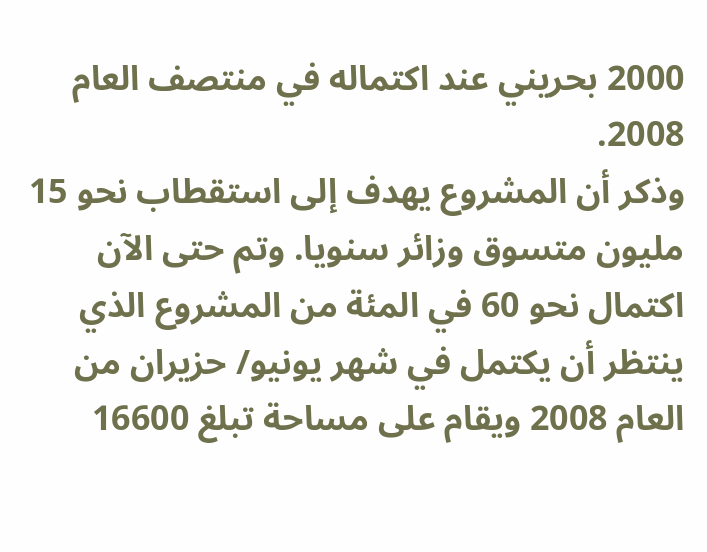2000 بحريني عند اكتماله في منتصف العام 2008.
وذكر أن المشروع يهدف إلى استقطاب نحو 15 مليون متسوق وزائر سنويا. وتم حتى الآن اكتمال نحو 60 في المئة من المشروع الذي ينتظر أن يكتمل في شهر يونيو/ حزيران من العام 2008 ويقام على مساحة تبلغ 16600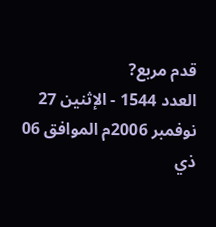قدم مربع?
العدد 1544 - الإثنين 27 نوفمبر 2006م الموافق 06 ذي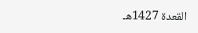القعدة 1427هـ